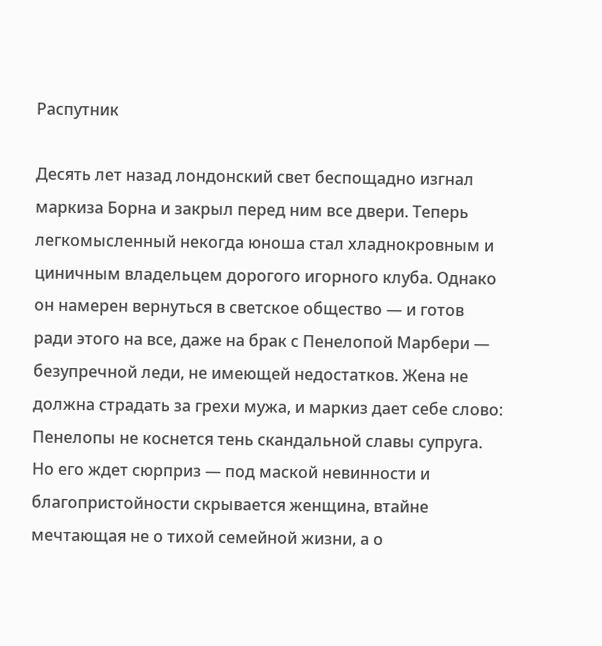Распутник

Десять лет назад лондонский свет беспощадно изгнал маркиза Борна и закрыл перед ним все двери. Теперь легкомысленный некогда юноша стал хладнокровным и циничным владельцем дорогого игорного клуба. Однако он намерен вернуться в светское общество — и готов ради этого на все, даже на брак с Пенелопой Марбери — безупречной леди, не имеющей недостатков. Жена не должна страдать за грехи мужа, и маркиз дает себе слово: Пенелопы не коснется тень скандальной славы супруга. Но его ждет сюрприз — под маской невинности и благопристойности скрывается женщина, втайне мечтающая не о тихой семейной жизни, а о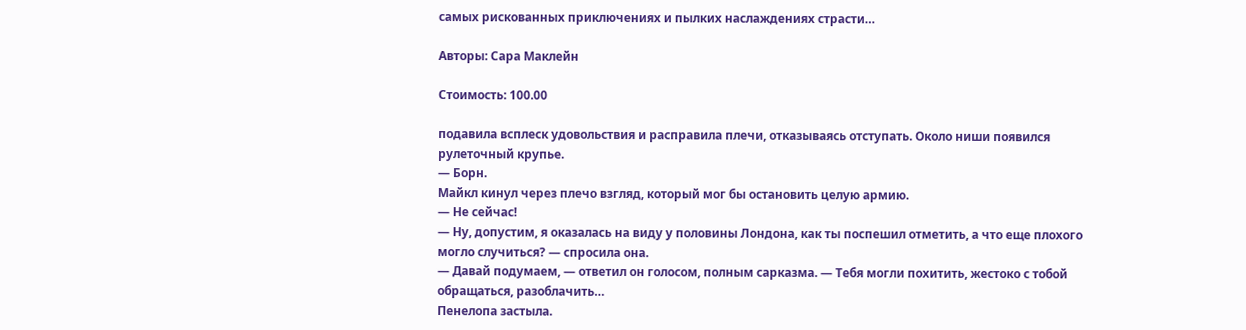самых рискованных приключениях и пылких наслаждениях страсти…

Авторы: Сара Маклейн

Стоимость: 100.00

подавила всплеск удовольствия и расправила плечи, отказываясь отступать. Около ниши появился рулеточный крупье.
— Борн.
Майкл кинул через плечо взгляд, который мог бы остановить целую армию.
— Не сейчас!
— Ну, допустим, я оказалась на виду у половины Лондона, как ты поспешил отметить, а что еще плохого могло случиться? — спросила она.
— Давай подумаем, — ответил он голосом, полным сарказма. — Тебя могли похитить, жестоко с тобой обращаться, разоблачить…
Пенелопа застыла.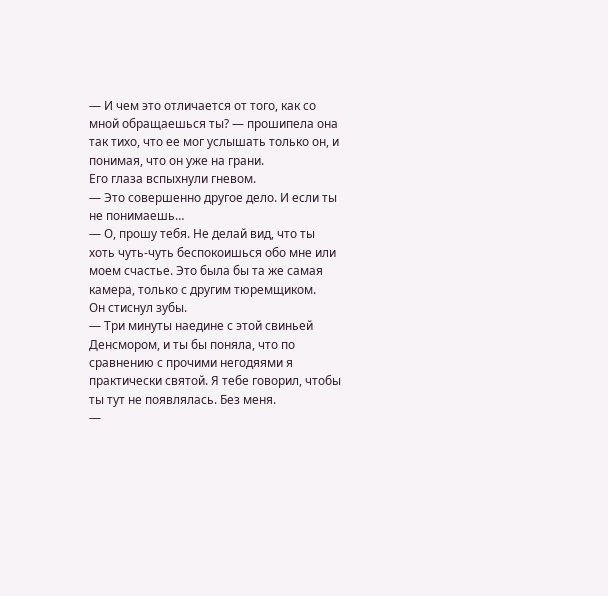— И чем это отличается от того, как со мной обращаешься ты? — прошипела она так тихо, что ее мог услышать только он, и понимая, что он уже на грани.
Его глаза вспыхнули гневом.
— Это совершенно другое дело. И если ты не понимаешь…
— О, прошу тебя. Не делай вид, что ты хоть чуть-чуть беспокоишься обо мне или моем счастье. Это была бы та же самая камера, только с другим тюремщиком.
Он стиснул зубы.
— Три минуты наедине с этой свиньей Денсмором, и ты бы поняла, что по сравнению с прочими негодяями я практически святой. Я тебе говорил, чтобы ты тут не появлялась. Без меня.
—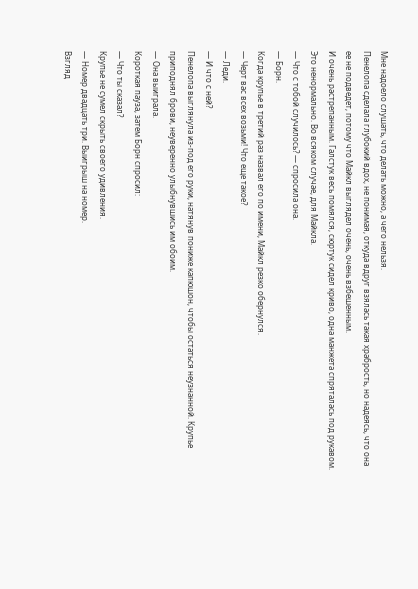Мне надоело слушать, что делать можно, а чего нельзя.
Пенелопа сделала глубокий вдох, не понимая, откуда вдруг взялась такая храбрость, но надеясь, что она ее не подведет, потому что Майкл выглядел очень, очень взбешенным.
И очень растрепанным. Галстук весь помялся, сюртук сидел криво, одна манжета спряталась под рукавом.
Это ненормально. Во всяком случае, для Майкла.
— Что с тобой случилось? — спросила она.
— Борн.
Когда крупье в третий раз назвал его по имени, Майкл резко обернулся.
— Черт вас всех возьми! Что еще такое?
— Леди.
— И что с ней?
Пенелопа выглянула из-под его руки, натянув пониже капюшон, чтобы остаться неузнанной. Крупье приподнял брови, неуверенно улыбнувшись им обоим.
— Она выиграла.
Короткая пауза, затем Борн спросил:
— Что ты сказал?
Крупье не сумел скрыть своего удивления.
— Номер двадцать три. Выигрыш на номер.
Взгляд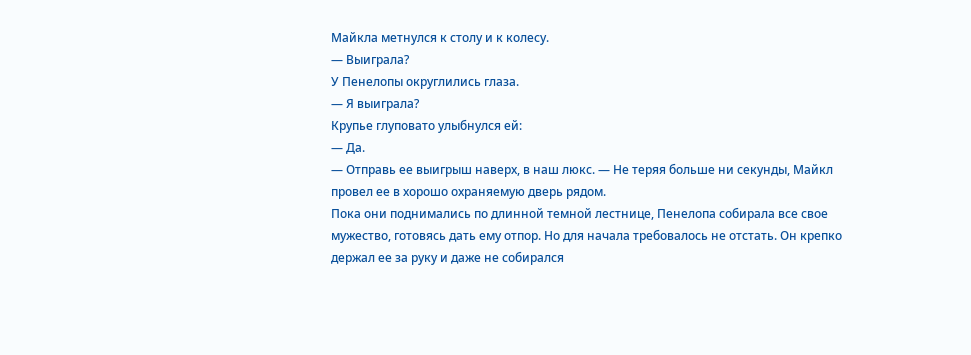Майкла метнулся к столу и к колесу.
— Выиграла?
У Пенелопы округлились глаза.
— Я выиграла?
Крупье глуповато улыбнулся ей:
— Да.
— Отправь ее выигрыш наверх, в наш люкс. — Не теряя больше ни секунды, Майкл провел ее в хорошо охраняемую дверь рядом.
Пока они поднимались по длинной темной лестнице, Пенелопа собирала все свое мужество, готовясь дать ему отпор. Но для начала требовалось не отстать. Он крепко держал ее за руку и даже не собирался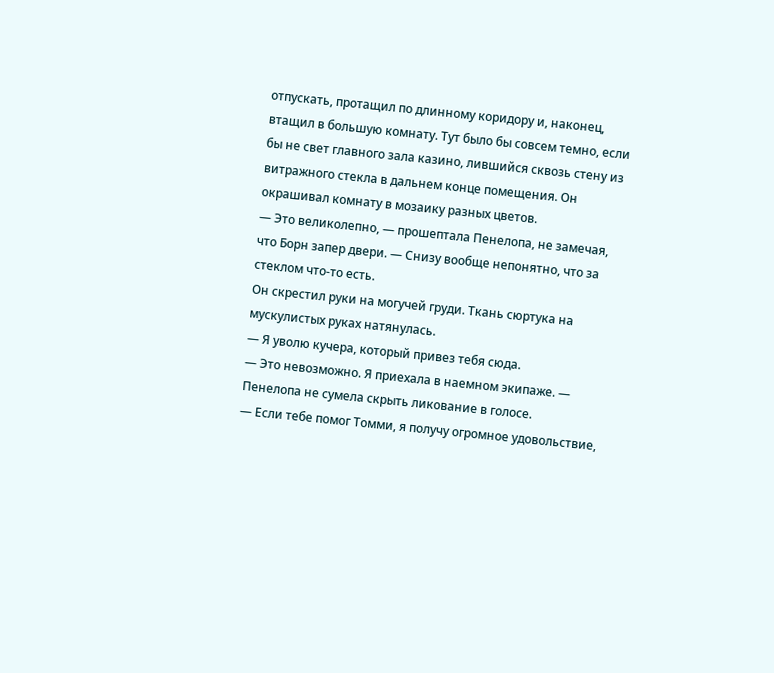отпускать, протащил по длинному коридору и, наконец, втащил в большую комнату. Тут было бы совсем темно, если бы не свет главного зала казино, лившийся сквозь стену из витражного стекла в дальнем конце помещения. Он окрашивал комнату в мозаику разных цветов.
— Это великолепно, — прошептала Пенелопа, не замечая, что Борн запер двери. — Снизу вообще непонятно, что за стеклом что-то есть.
Он скрестил руки на могучей груди. Ткань сюртука на мускулистых руках натянулась.
— Я уволю кучера, который привез тебя сюда.
— Это невозможно. Я приехала в наемном экипаже. — Пенелопа не сумела скрыть ликование в голосе.
— Если тебе помог Томми, я получу огромное удовольствие,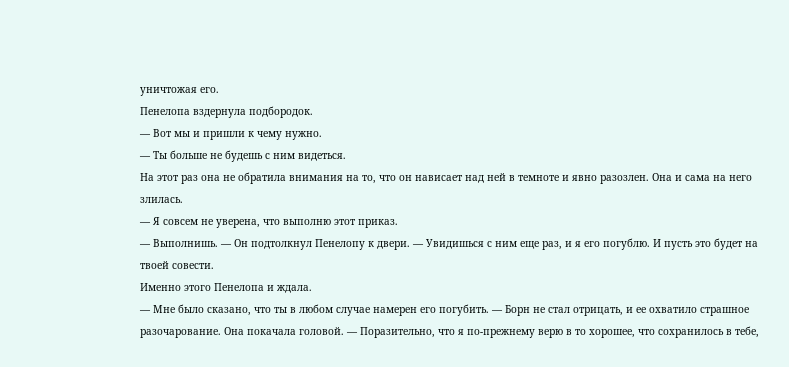уничтожая его.
Пенелопа вздернула подбородок.
— Вот мы и пришли к чему нужно.
— Ты больше не будешь с ним видеться.
На этот раз она не обратила внимания на то, что он нависает над ней в темноте и явно разозлен. Она и сама на него злилась.
— Я совсем не уверена, что выполню этот приказ.
— Выполнишь. — Он подтолкнул Пенелопу к двери. — Увидишься с ним еще раз, и я его погублю. И пусть это будет на твоей совести.
Именно этого Пенелопа и ждала.
— Мне было сказано, что ты в любом случае намерен его погубить. — Борн не стал отрицать, и ее охватило страшное разочарование. Она покачала головой. — Поразительно, что я по-прежнему верю в то хорошее, что сохранилось в тебе,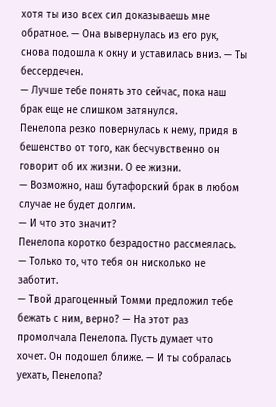хотя ты изо всех сил доказываешь мне обратное. — Она вывернулась из его рук, снова подошла к окну и уставилась вниз. — Ты бессердечен.
— Лучше тебе понять это сейчас, пока наш брак еще не слишком затянулся.
Пенелопа резко повернулась к нему, придя в бешенство от того, как бесчувственно он говорит об их жизни. О ее жизни.
— Возможно, наш бутафорский брак в любом случае не будет долгим.
— И что это значит?
Пенелопа коротко безрадостно рассмеялась.
— Только то, что тебя он нисколько не заботит.
— Твой драгоценный Томми предложил тебе бежать с ним, верно? — На этот раз промолчала Пенелопа. Пусть думает что хочет. Он подошел ближе. — И ты собралась уехать, Пенелопа?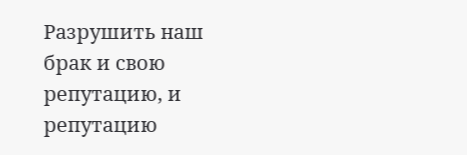Разрушить наш брак и свою репутацию, и репутацию